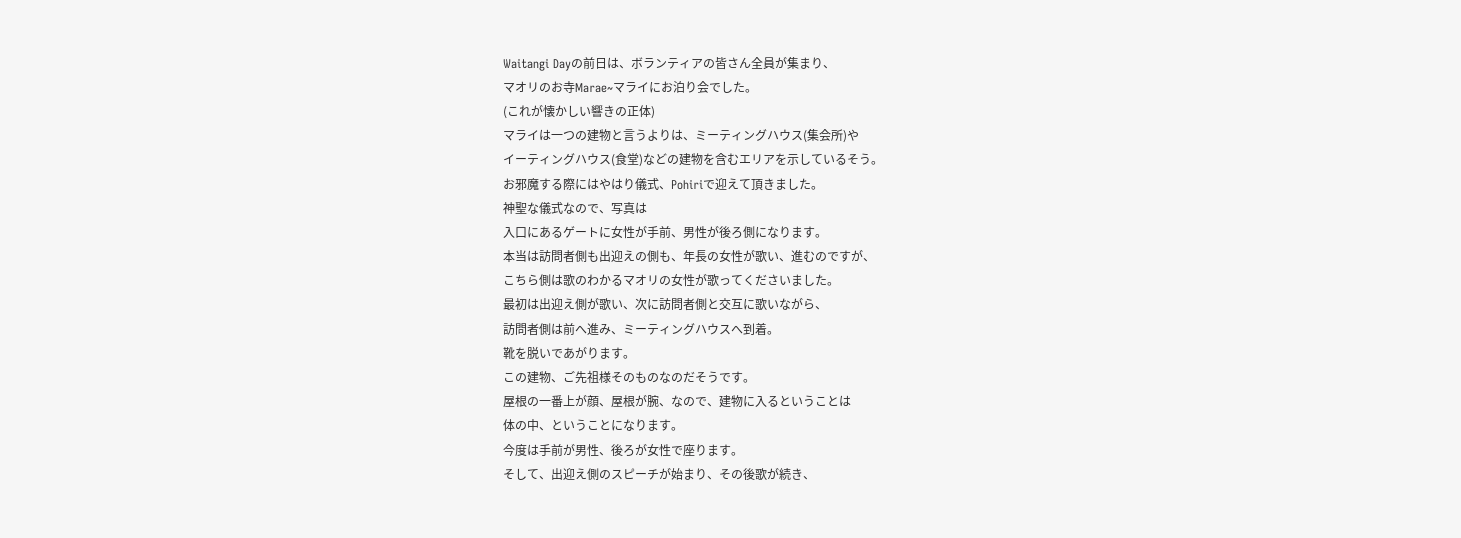Waitangi Dayの前日は、ボランティアの皆さん全員が集まり、
マオリのお寺Marae~マライにお泊り会でした。
(これが懐かしい響きの正体)
マライは一つの建物と言うよりは、ミーティングハウス(集会所)や
イーティングハウス(食堂)などの建物を含むエリアを示しているそう。
お邪魔する際にはやはり儀式、Pohiriで迎えて頂きました。
神聖な儀式なので、写真は
入口にあるゲートに女性が手前、男性が後ろ側になります。
本当は訪問者側も出迎えの側も、年長の女性が歌い、進むのですが、
こちら側は歌のわかるマオリの女性が歌ってくださいました。
最初は出迎え側が歌い、次に訪問者側と交互に歌いながら、
訪問者側は前へ進み、ミーティングハウスへ到着。
靴を脱いであがります。
この建物、ご先祖様そのものなのだそうです。
屋根の一番上が顔、屋根が腕、なので、建物に入るということは
体の中、ということになります。
今度は手前が男性、後ろが女性で座ります。
そして、出迎え側のスピーチが始まり、その後歌が続き、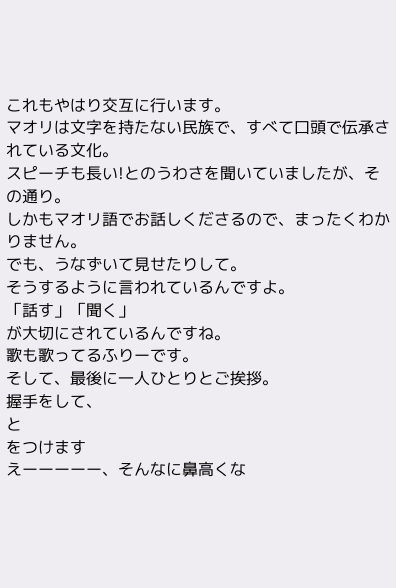これもやはり交互に行います。
マオリは文字を持たない民族で、すべて口頭で伝承されている文化。
スピーチも長い!とのうわさを聞いていましたが、その通り。
しかもマオリ語でお話しくださるので、まったくわかりません。
でも、うなずいて見せたりして。
そうするように言われているんですよ。
「話す」「聞く」
が大切にされているんですね。
歌も歌ってるふりーです。
そして、最後に一人ひとりとご挨拶。
握手をして、
と
をつけます
えーーーーー、そんなに鼻高くな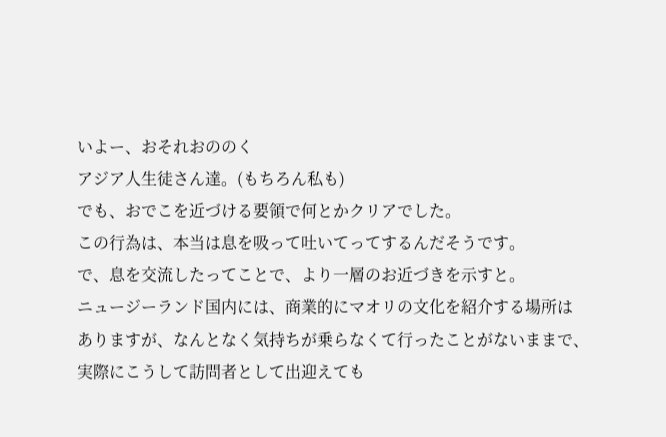いよー、おそれおののく
アジア人生徒さん達。(もちろん私も)
でも、おでこを近づける要領で何とかクリアでした。
この行為は、本当は息を吸って吐いてってするんだそうです。
で、息を交流したってことで、より一層のお近づきを示すと。
ニュージーランド国内には、商業的にマオリの文化を紹介する場所は
ありますが、なんとなく気持ちが乗らなくて行ったことがないままで、
実際にこうして訪問者として出迎えても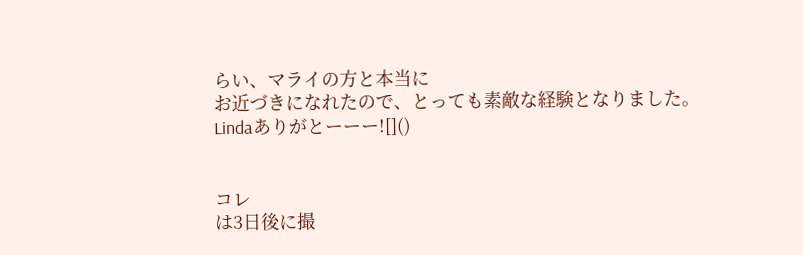らい、マライの方と本当に
お近づきになれたので、とっても素敵な経験となりました。
Lindaありがとーーー![]()


コレ
は3日後に撮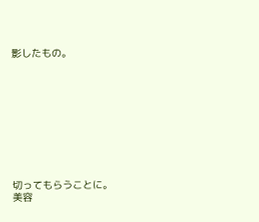影したもの。










切ってもらうことに。
美容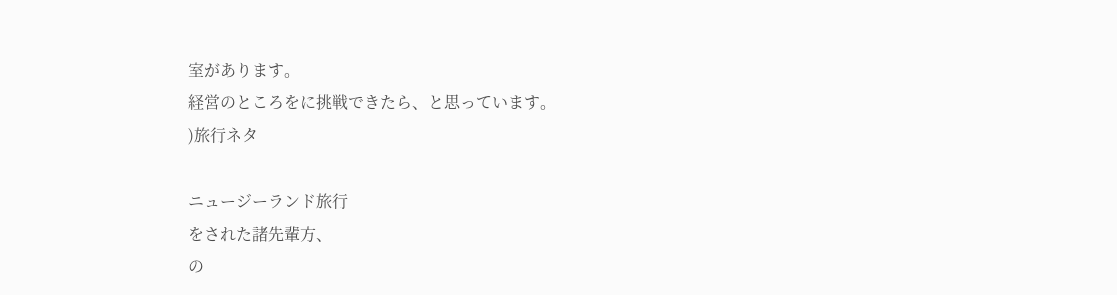室があります。
経営のところをに挑戦できたら、と思っています。
)旅行ネタ

ニュージーランド旅行
をされた諸先輩方、
の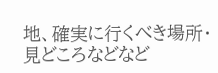地、確実に行くべき場所・見どころなどなど